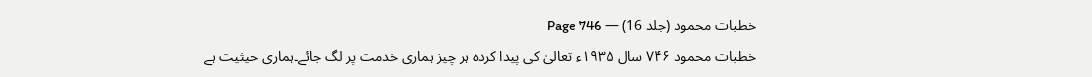خطبات محمود (جلد 16) — Page 746
خطبات محمود ۷۴۶ سال ۱۹۳۵ء تعالیٰ کی پیدا کردہ ہر چیز ہماری خدمت پر لگ جائے۔ہماری حیثیت ہے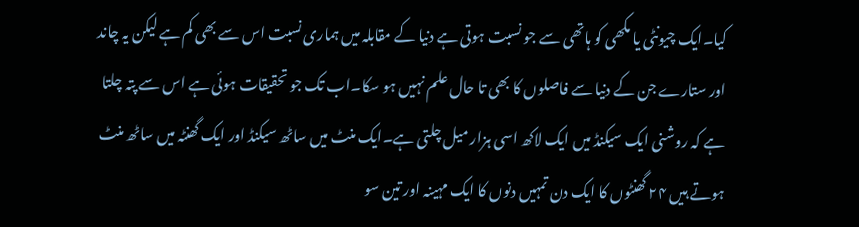کیا۔ایک چیونٹی یا مکھی کو ہاتھی سے جو نسبت ہوتی ہے دنیا کے مقابلہ میں ہماری نسبت اس سے بھی کم ہے لیکن یہ چاند اور ستارے جن کے دنیا سے فاصلوں کا بھی تا حال علم نہیں ہو سکا۔اب تک جو تحقیقات ہوئی ہے اس سے پتہ چلتا ہے کہ روشنی ایک سیکنڈ میں ایک لاکھ اسی ہزار میل چلتی ہے۔ایک منٹ میں ساٹھ سیکنڈ اور ایک گھنٹہ میں ساٹھ منٹ ہوتے ہیں ۲۴ گھنٹوں کا ایک دن تمہیں دنوں کا ایک مہینہ اور تین سو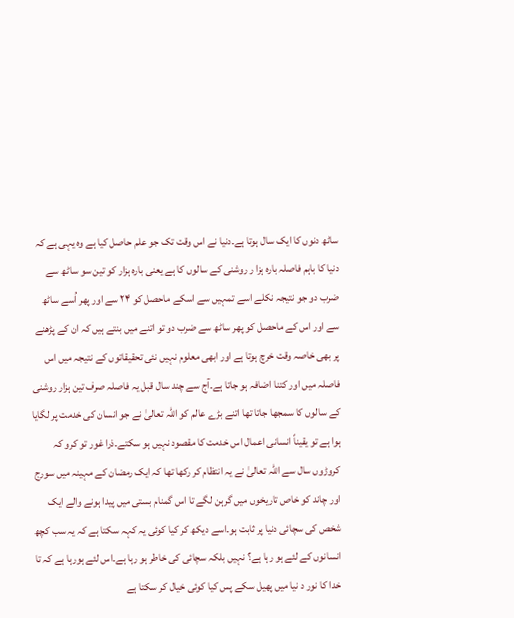ساٹھ دنوں کا ایک سال ہوتا ہے۔دنیا نے اس وقت تک جو علم حاصل کیا ہے وہ یہی ہے کہ دنیا کا باہم فاصلہ بارہ ہزا ر روشنی کے سالوں کا ہے یعنی بارہ ہزار کو تین سو ساٹھ سے ضرب دو جو نتیجہ نکلے اسے تمہیں سے اسکے ماحصل کو ۲۴ سے اور پھر اُسے ساٹھ سے اور اس کے ماحصل کو پھر ساٹھ سے ضرب دو تو اتنے میں بنتے ہیں کہ ان کے پڑھنے پر بھی خاصہ وقت خرچ ہوتا ہے اور ابھی معلوم نہیں نئی تحقیقاتوں کے نتیجہ میں اس فاصلہ میں اور کتنا اضافہ ہو جاتا ہے۔آج سے چند سال قبل یہ فاصلہ صرف تین ہزار روشنی کے سالوں کا سمجھا جاتا تھا اتنے بڑے عالم کو اللہ تعالیٰ نے جو انسان کی خدمت پر لگایا ہوا ہے تو یقیناً انسانی اعمال اس خدمت کا مقصود نہیں ہو سکتے۔ذرا غور تو کرو کہ کروڑوں سال سے اللہ تعالیٰ نے یہ انتظام کر رکھا تھا کہ ایک رمضان کے مہینہ میں سورج اور چاند کو خاص تاریخوں میں گرہن لگے تا اس گمنام بستی میں پیدا ہونے والے ایک شخص کی سچائی دنیا پر ثابت ہو۔اسے دیکھ کر کیا کوئی یہ کہہ سکتا ہے کہ یہ سب کچھ انسانوں کے لئے ہو رہا ہے؟ نہیں بلکہ سچائی کی خاطر ہو رہا ہے۔اس لئے ہورہا ہے کہ تا خدا کا نور د نیا میں پھیل سکے پس کیا کوئی خیال کر سکتا ہے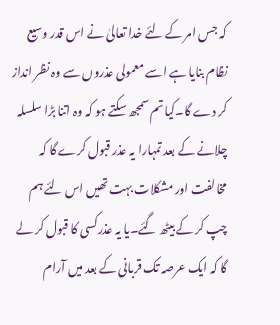کہ جس امر کے لئے خدا تعالیٰ نے اس قدر وسیع نظام بنایا ہے اسے معمولی عذروں سے وہ نظر انداز کر دے گا۔کیا تم سمجھ سکتے ہو کہ وہ اتنا بڑا سلسلہ چلانے کے بعد تمہارا یہ عذر قبول کرے گا کہ مخالفت اور مشکلات بہت تھیں اس لئے ہم چپ کر کے بیٹھ گئے۔یا یہ عذرکسی کا قبول کر لے گا کہ ایک عرصہ تک قربانی کے بعد میں آرام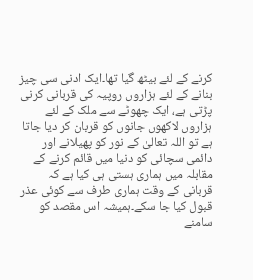کرنے کے لئے بیٹھ گیا تھا۔ایک ادنی سی چیز بنانے کے لئے ہزاروں روپیہ کی قربانی کرنی پڑتی ہے، ایک چھوٹے سے ملک کے لئے ہزاروں لاکھوں جانوں کو قربان کر دیا جاتا ہے تو اللہ تعالیٰ کے نور کو پھیلانے اور دائمی سچائی کو دنیا میں قائم کرنے کے مقابلہ میں ہماری ہستی ہی کیا ہے کہ قربانی کے وقت ہماری طرف سے کوئی عذر قبول کیا جا سکے۔ہمیشہ اس مقصد کو سامنے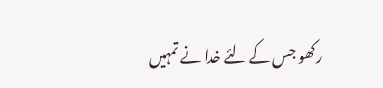رکھو جس کے لئے خدا نے تمہیں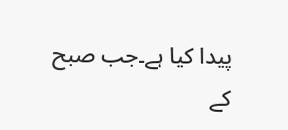پیدا کیا ہے۔جب صبح کے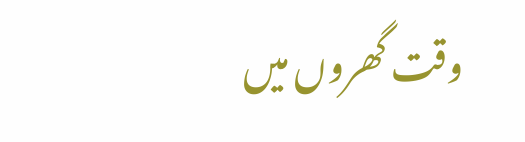وقت گھروں میں